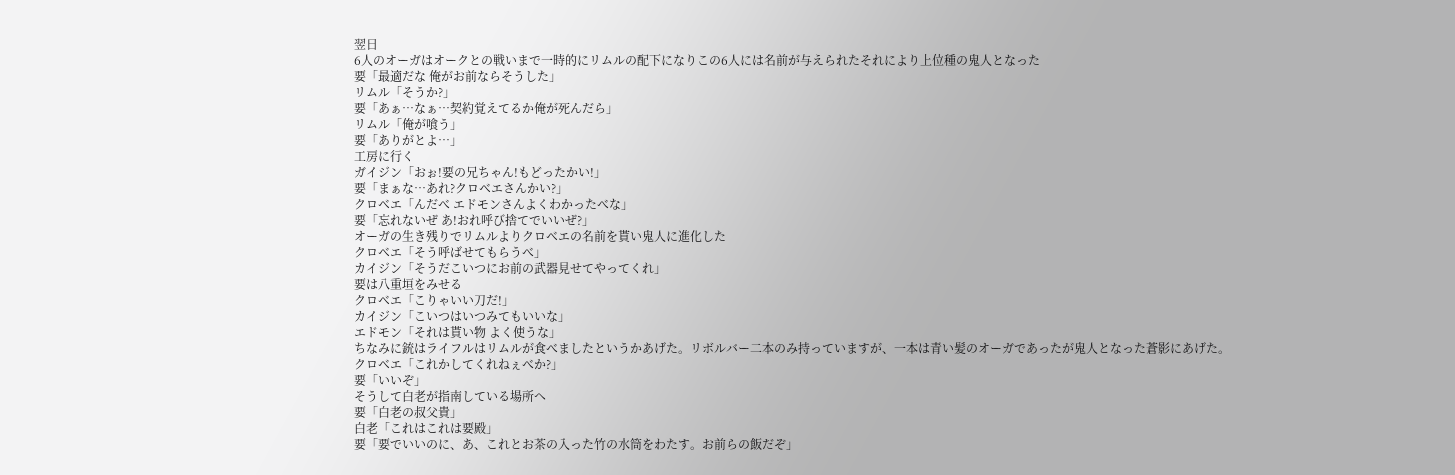翌日
6人のオーガはオークとの戦いまで一時的にリムルの配下になりこの6人には名前が与えられたそれにより上位種の鬼人となった
要「最適だな 俺がお前ならそうした」
リムル「そうか?」
要「あぁ…なぁ…契約覚えてるか俺が死んだら」
リムル「俺が喰う」
要「ありがとよ…」
工房に行く
ガイジン「おぉ!要の兄ちゃん!もどったかい!」
要「まぁな…あれ?クロベエさんかい?」
クロベエ「んだべ エドモンさんよくわかったべな」
要「忘れないぜ あ!おれ呼び捨てでいいぜ?」
オーガの生き残りでリムルよりクロベエの名前を貰い鬼人に進化した
クロベエ「そう呼ばせてもらうべ」
カイジン「そうだこいつにお前の武器見せてやってくれ」
要は八重垣をみせる
クロベエ「こりゃいい刀だ!」
カイジン「こいつはいつみてもいいな」
エドモン「それは貰い物 よく使うな」
ちなみに銃はライフルはリムルが食べましたというかあげた。リボルバー二本のみ持っていますが、一本は青い髪のオーガであったが鬼人となった蒼影にあげた。
クロベエ「これかしてくれねぇべか?」
要「いいぞ」
そうして白老が指南している場所へ
要「白老の叔父貴」
白老「これはこれは要殿」
要「要でいいのに、あ、これとお茶の入った竹の水筒をわたす。お前らの飯だぞ」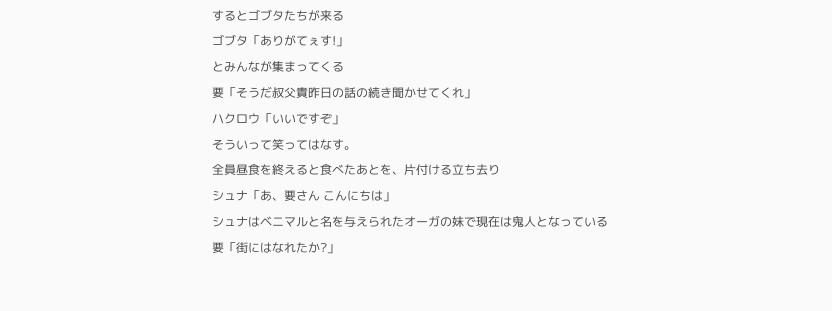するとゴブタたちが来る
ゴブタ「ありがてぇす!」
とみんなが集まってくる
要「そうだ叔父貴昨日の話の続き聞かせてくれ」
ハクロウ「いいですぞ」
そういって笑ってはなす。
全員昼食を終えると食べたあとを、片付ける立ち去り
シュナ「あ、要さん こんにちは」
シュナはベニマルと名を与えられたオーガの妹で現在は鬼人となっている
要「街にはなれたか?」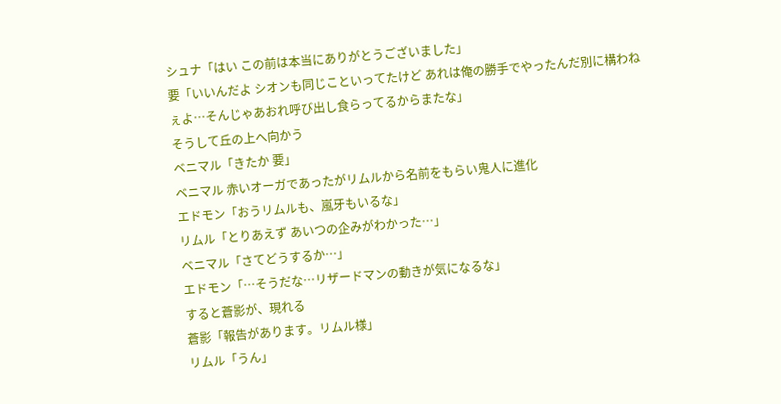シュナ「はい この前は本当にありがとうございました」
要「いいんだよ シオンも同じこといってたけど あれは俺の勝手でやったんだ別に構わねぇよ…そんじゃあおれ呼び出し食らってるからまたな」
そうして丘の上へ向かう
ベニマル「きたか 要」
ベニマル 赤いオーガであったがリムルから名前をもらい鬼人に進化
エドモン「おうリムルも、嵐牙もいるな」
リムル「とりあえず あいつの企みがわかった…」
ベニマル「さてどうするか…」
エドモン「…そうだな…リザードマンの動きが気になるな」
すると蒼影が、現れる
蒼影「報告があります。リムル様」
リムル「うん」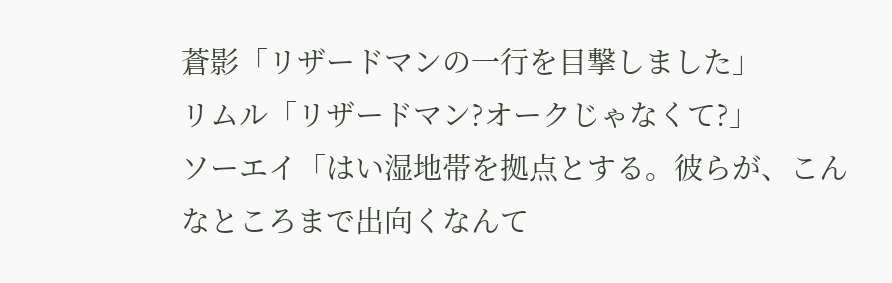蒼影「リザードマンの一行を目撃しました」
リムル「リザードマン?オークじゃなくて?」
ソーエイ「はい湿地帯を拠点とする。彼らが、こんなところまで出向くなんて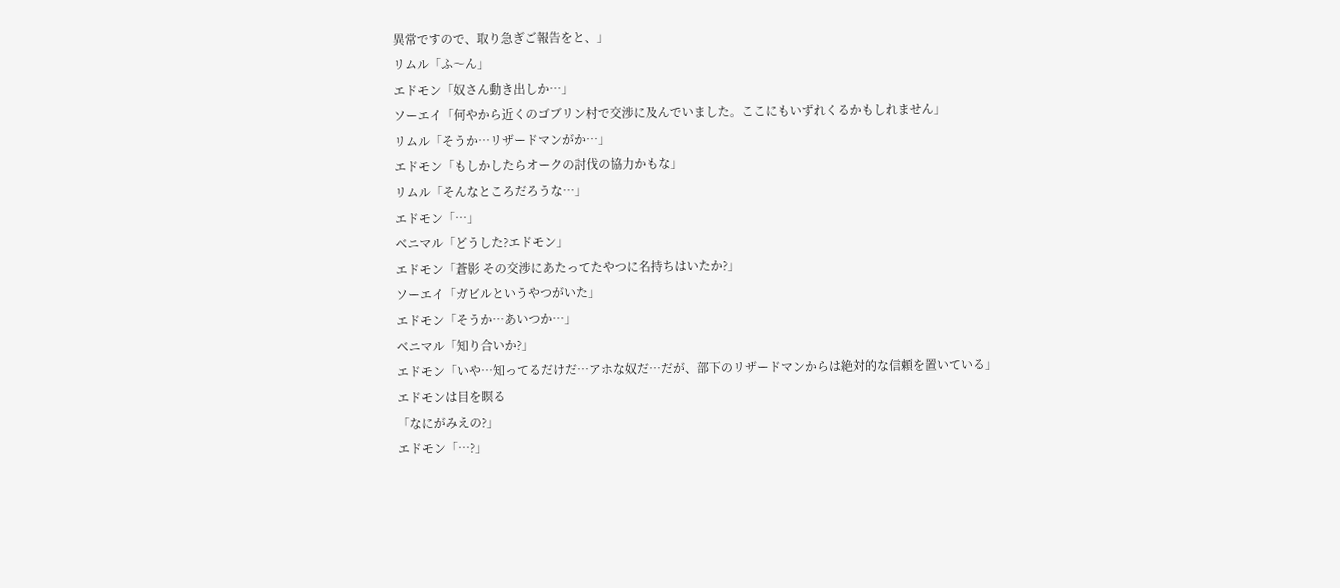異常ですので、取り急ぎご報告をと、」
リムル「ふ〜ん」
エドモン「奴さん動き出しか…」
ソーエイ「何やから近くのゴブリン村で交渉に及んでいました。ここにもいずれくるかもしれません」
リムル「そうか…リザードマンがか…」
エドモン「もしかしたらオークの討伐の協力かもな」
リムル「そんなところだろうな…」
エドモン「…」
ベニマル「どうした?エドモン」
エドモン「蒼影 その交渉にあたってたやつに名持ちはいたか?」
ソーエイ「ガビルというやつがいた」
エドモン「そうか…あいつか…」
ベニマル「知り合いか?」
エドモン「いや…知ってるだけだ…アホな奴だ…だが、部下のリザードマンからは絶対的な信頼を置いている」
エドモンは目を瞑る
「なにがみえの?」
エドモン「…?」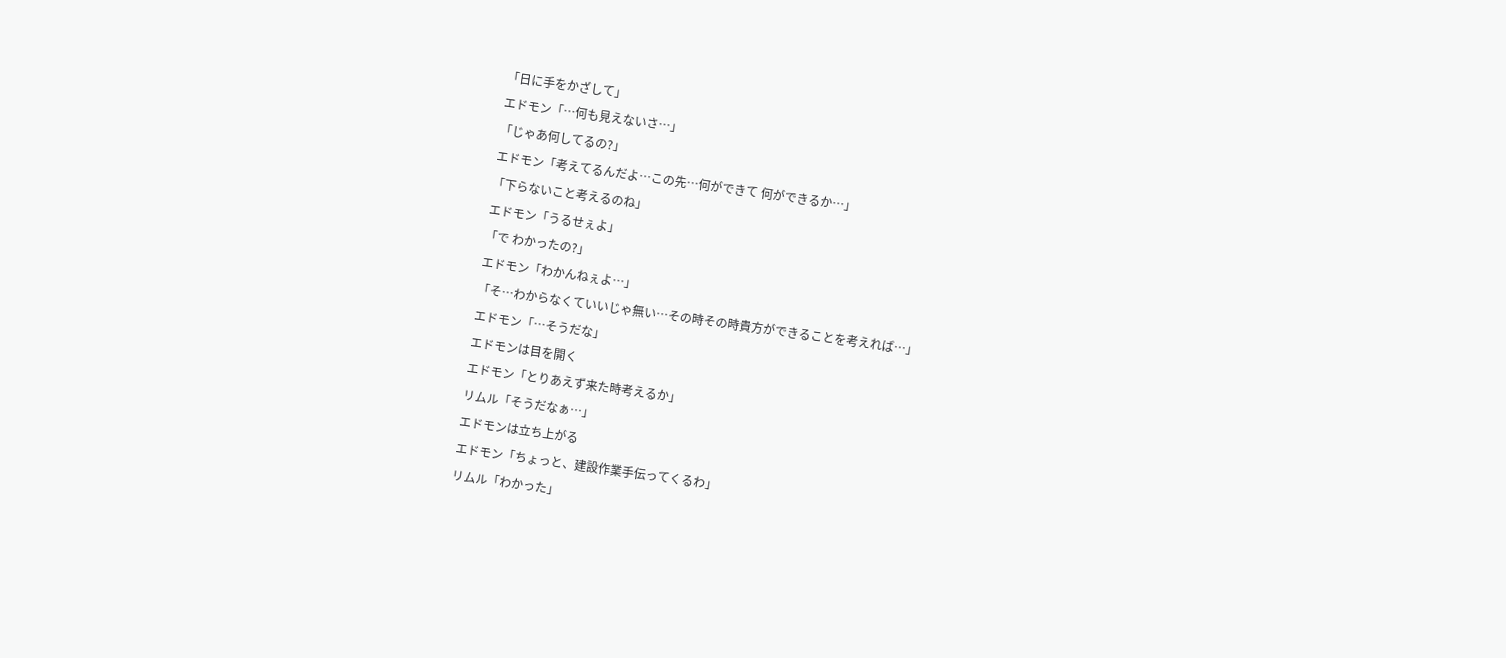「日に手をかざして」
エドモン「…何も見えないさ…」
「じゃあ何してるの?」
エドモン「考えてるんだよ…この先…何ができて 何ができるか…」
「下らないこと考えるのね」
エドモン「うるせぇよ」
「で わかったの?」
エドモン「わかんねぇよ…」
「そ…わからなくていいじゃ無い…その時その時貴方ができることを考えれば…」
エドモン「…そうだな」
エドモンは目を開く
エドモン「とりあえず来た時考えるか」
リムル「そうだなぁ…」
エドモンは立ち上がる
エドモン「ちょっと、建設作業手伝ってくるわ」
リムル「わかった」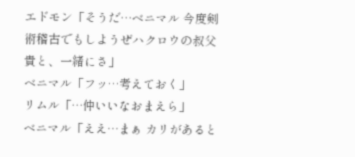エドモン「そうだ…ベニマル 今度剣術稽古でもしようぜハクロウの叔父貴と、一緒にさ」
ベニマル「フッ…考えておく」
リムル「…仲いいなおまえら」
ベニマル「ええ…まぁ カリがあると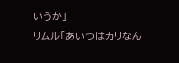いうか」
リムル「あいつはカリなん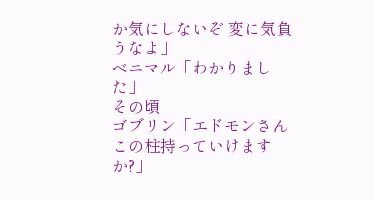か気にしないぞ 変に気負うなよ」
ベニマル「わかりました」
その頃
ゴブリン「エドモンさんこの柱持っていけますか?」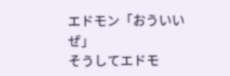エドモン「おういいぜ」
そうしてエドモ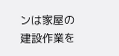ンは家屋の建設作業を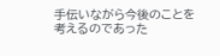手伝いながら今後のことを考えるのであった